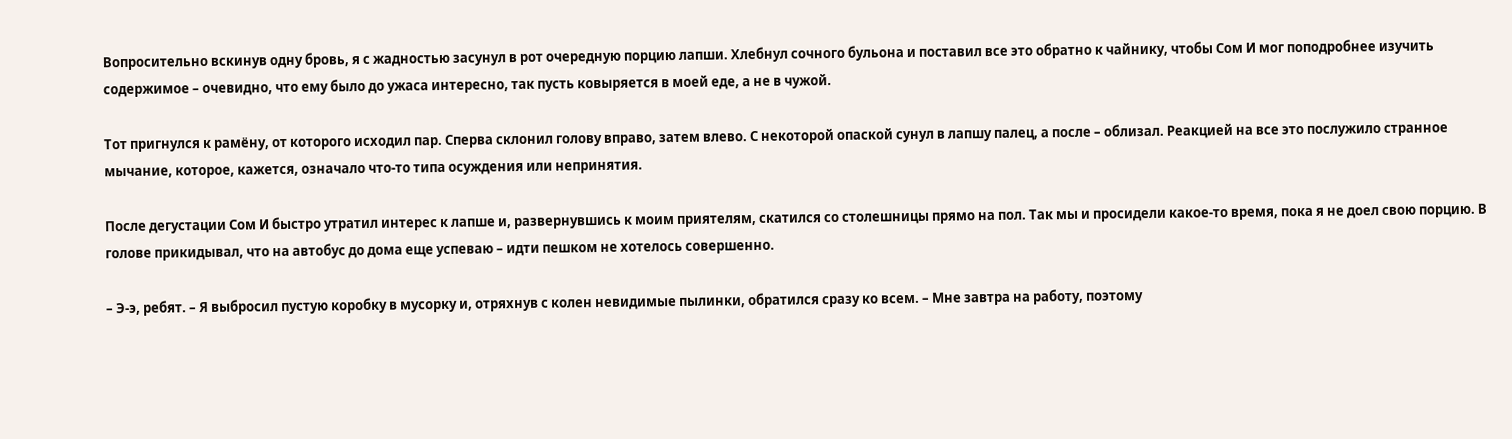Вопросительно вскинув одну бровь, я с жадностью засунул в рот очередную порцию лапши. Хлебнул сочного бульона и поставил все это обратно к чайнику, чтобы Сом И мог поподробнее изучить содержимое – очевидно, что ему было до ужаса интересно, так пусть ковыряется в моей еде, а не в чужой.

Тот пригнулся к рамёну, от которого исходил пар. Сперва склонил голову вправо, затем влево. С некоторой опаской сунул в лапшу палец, а после – облизал. Реакцией на все это послужило странное мычание, которое, кажется, означало что-то типа осуждения или непринятия.

После дегустации Сом И быстро утратил интерес к лапше и, развернувшись к моим приятелям, скатился со столешницы прямо на пол. Так мы и просидели какое-то время, пока я не доел свою порцию. В голове прикидывал, что на автобус до дома еще успеваю – идти пешком не хотелось совершенно.

– Э-э, ребят. – Я выбросил пустую коробку в мусорку и, отряхнув с колен невидимые пылинки, обратился сразу ко всем. – Мне завтра на работу, поэтому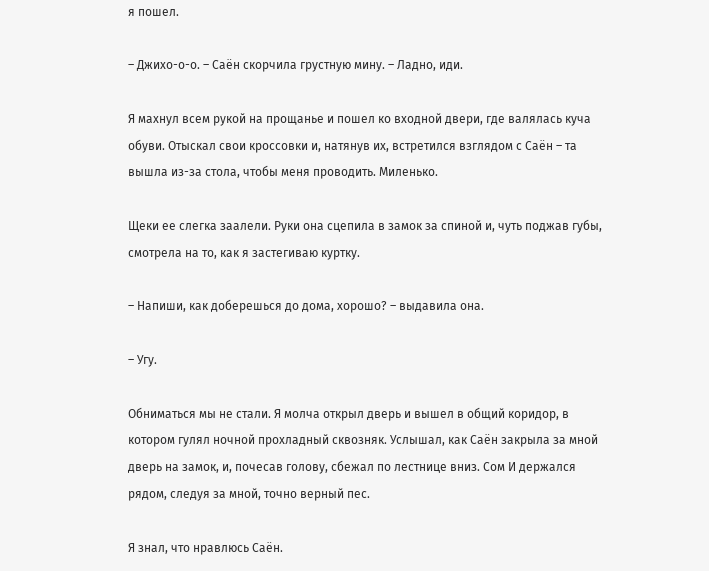я пошел.

– Джихо-о-о. – Саён скорчила грустную мину. – Ладно, иди.

Я махнул всем рукой на прощанье и пошел ко входной двери, где валялась куча обуви. Отыскал свои кроссовки и, натянув их, встретился взглядом с Саён – та вышла из-за стола, чтобы меня проводить. Миленько.

Щеки ее слегка заалели. Руки она сцепила в замок за спиной и, чуть поджав губы, смотрела на то, как я застегиваю куртку.

– Напиши, как доберешься до дома, хорошо? – выдавила она.

– Угу.

Обниматься мы не стали. Я молча открыл дверь и вышел в общий коридор, в котором гулял ночной прохладный сквозняк. Услышал, как Саён закрыла за мной дверь на замок, и, почесав голову, сбежал по лестнице вниз. Сом И держался рядом, следуя за мной, точно верный пес.

Я знал, что нравлюсь Саён.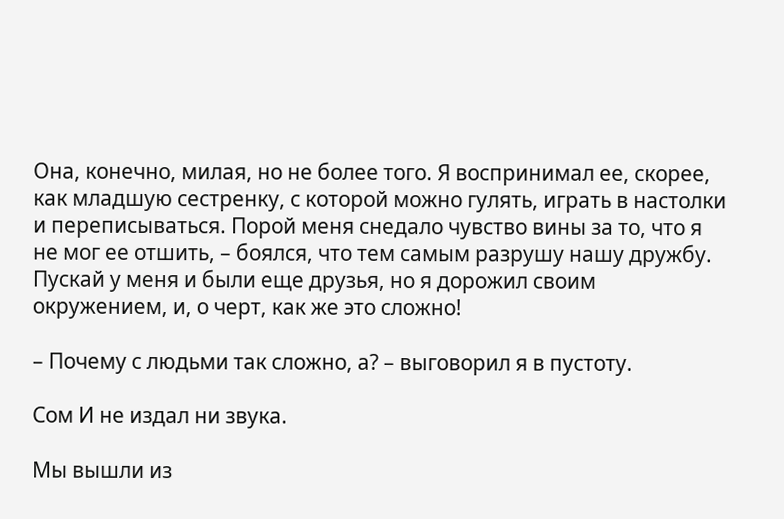Она, конечно, милая, но не более того. Я воспринимал ее, скорее, как младшую сестренку, с которой можно гулять, играть в настолки и переписываться. Порой меня снедало чувство вины за то, что я не мог ее отшить, – боялся, что тем самым разрушу нашу дружбу. Пускай у меня и были еще друзья, но я дорожил своим окружением, и, о черт, как же это сложно!

– Почему с людьми так сложно, а? – выговорил я в пустоту.

Сом И не издал ни звука.

Мы вышли из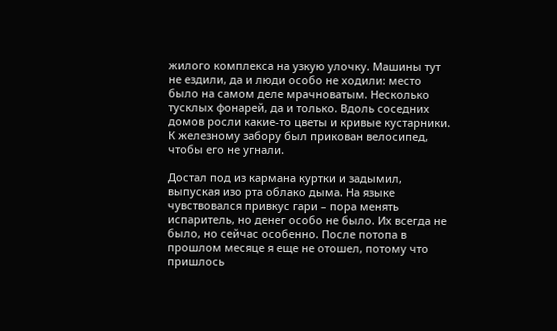жилого комплекса на узкую улочку. Машины тут не ездили, да и люди особо не ходили: место было на самом деле мрачноватым. Несколько тусклых фонарей, да и только. Вдоль соседних домов росли какие-то цветы и кривые кустарники. К железному забору был прикован велосипед, чтобы его не угнали.

Достал под из кармана куртки и задымил, выпуская изо рта облако дыма. На языке чувствовался привкус гари – пора менять испаритель, но денег особо не было. Их всегда не было, но сейчас особенно. После потопа в прошлом месяце я еще не отошел, потому что пришлось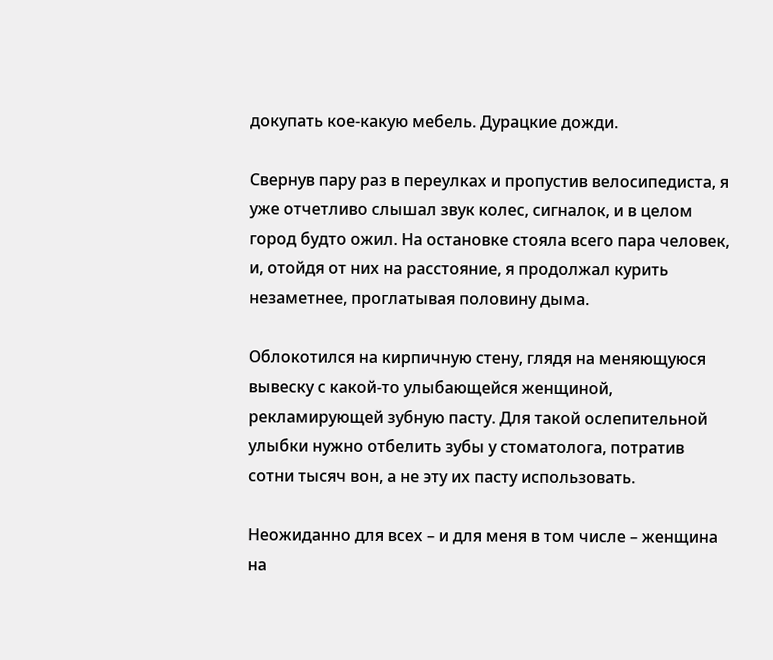докупать кое-какую мебель. Дурацкие дожди.

Свернув пару раз в переулках и пропустив велосипедиста, я уже отчетливо слышал звук колес, сигналок, и в целом город будто ожил. На остановке стояла всего пара человек, и, отойдя от них на расстояние, я продолжал курить незаметнее, проглатывая половину дыма.

Облокотился на кирпичную стену, глядя на меняющуюся вывеску с какой-то улыбающейся женщиной, рекламирующей зубную пасту. Для такой ослепительной улыбки нужно отбелить зубы у стоматолога, потратив сотни тысяч вон, а не эту их пасту использовать.

Неожиданно для всех – и для меня в том числе – женщина на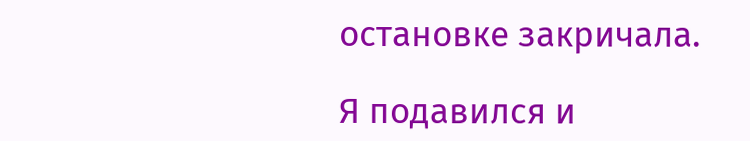остановке закричала.

Я подавился и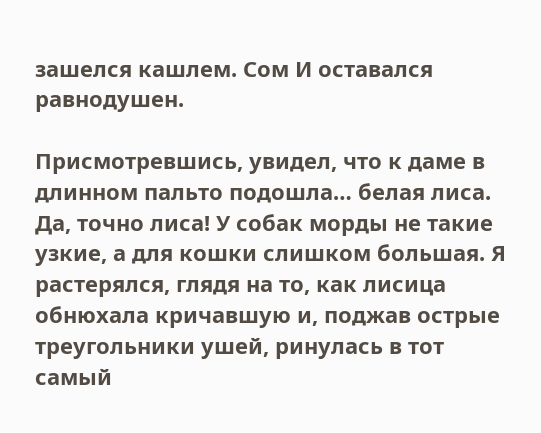зашелся кашлем. Сом И оставался равнодушен.

Присмотревшись, увидел, что к даме в длинном пальто подошла… белая лиса. Да, точно лиса! У собак морды не такие узкие, а для кошки слишком большая. Я растерялся, глядя на то, как лисица обнюхала кричавшую и, поджав острые треугольники ушей, ринулась в тот самый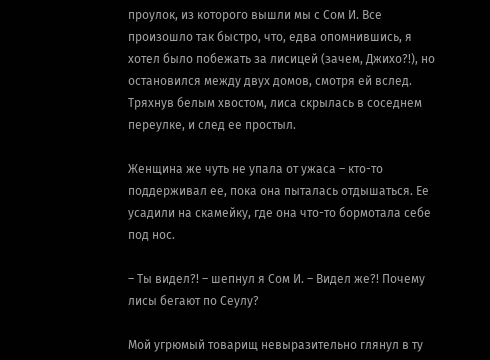проулок, из которого вышли мы с Сом И. Все произошло так быстро, что, едва опомнившись, я хотел было побежать за лисицей (зачем, Джихо?!), но остановился между двух домов, смотря ей вслед. Тряхнув белым хвостом, лиса скрылась в соседнем переулке, и след ее простыл.

Женщина же чуть не упала от ужаса – кто-то поддерживал ее, пока она пыталась отдышаться. Ее усадили на скамейку, где она что-то бормотала себе под нос.

– Ты видел?! – шепнул я Сом И. – Видел же?! Почему лисы бегают по Сеулу?

Мой угрюмый товарищ невыразительно глянул в ту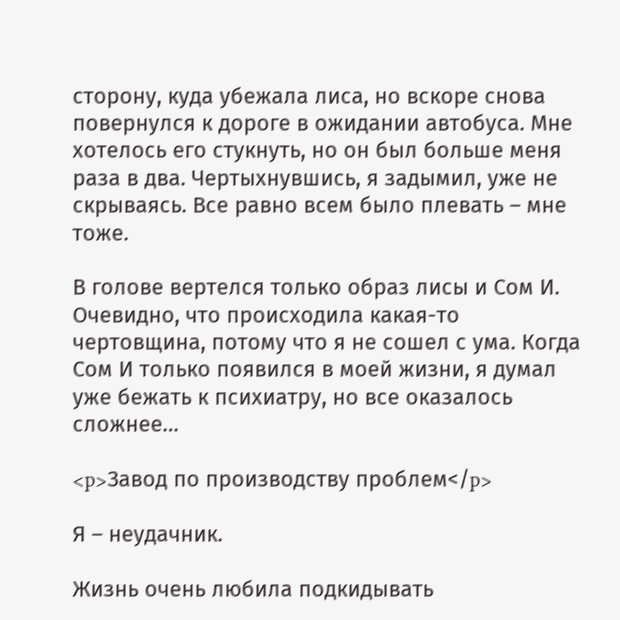сторону, куда убежала лиса, но вскоре снова повернулся к дороге в ожидании автобуса. Мне хотелось его стукнуть, но он был больше меня раза в два. Чертыхнувшись, я задымил, уже не скрываясь. Все равно всем было плевать – мне тоже.

В голове вертелся только образ лисы и Сом И. Очевидно, что происходила какая-то чертовщина, потому что я не сошел с ума. Когда Сом И только появился в моей жизни, я думал уже бежать к психиатру, но все оказалось сложнее…

<p>Завод по производству проблем</p>

Я – неудачник.

Жизнь очень любила подкидывать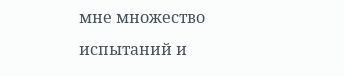мне множество испытаний и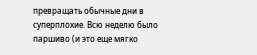превращать обычные дни в суперплохие. Всю неделю было паршиво (и это еще мягко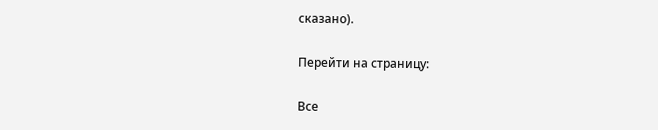сказано).

Перейти на страницу:

Все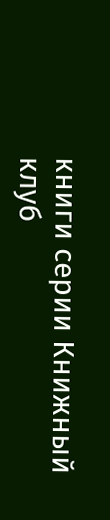книги серии Книжный клуб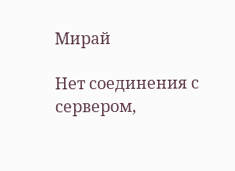Мирай

Нет соединения с сервером,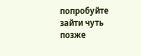попробуйте зайти чуть позже